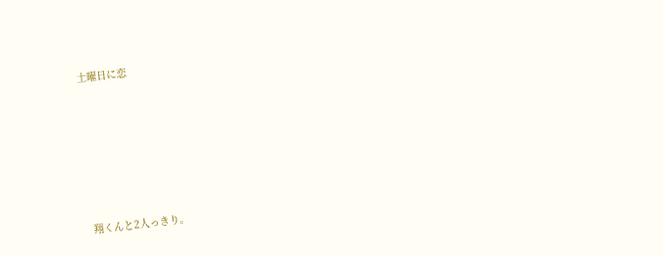土曜日に恋







翔くんと2人っきり。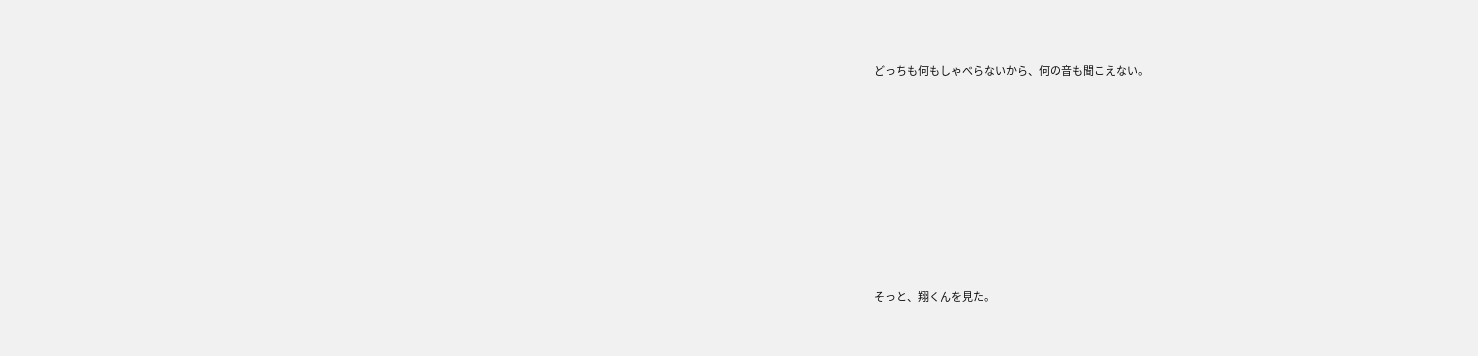どっちも何もしゃべらないから、何の音も聞こえない。









そっと、翔くんを見た。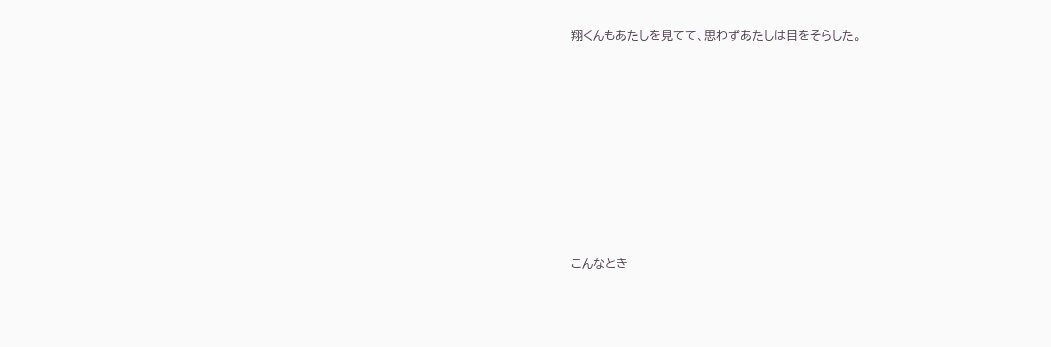翔くんもあたしを見てて、思わずあたしは目をそらした。









こんなとき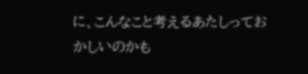に、こんなこと考えるあたしっておかしいのかも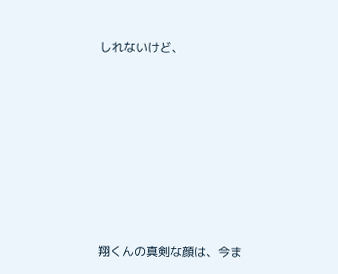しれないけど、










翔くんの真剣な顔は、今ま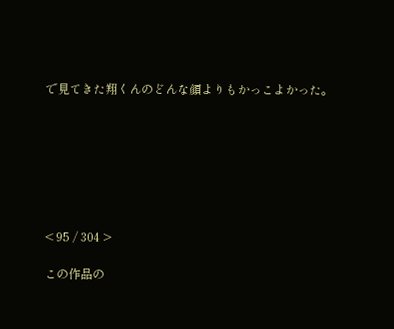で見てきた翔くんのどんな顔よりもかっこよかった。







< 95 / 304 >

この作品の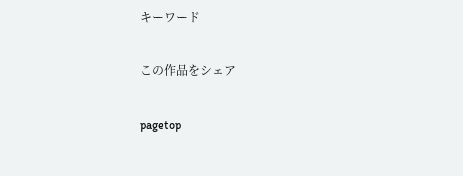キーワード

この作品をシェア

pagetop